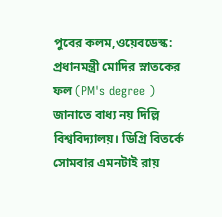পুবের কলম,ওয়েবডেস্ক: প্রধানমন্ত্রী মোদির স্নাতকের ফল (PM's degree ) জানাতে বাধ্য নয় দিল্লি বিশ্ববিদ্যালয়। ডিগ্রি বিতর্কে সোমবার এমনটাই রায়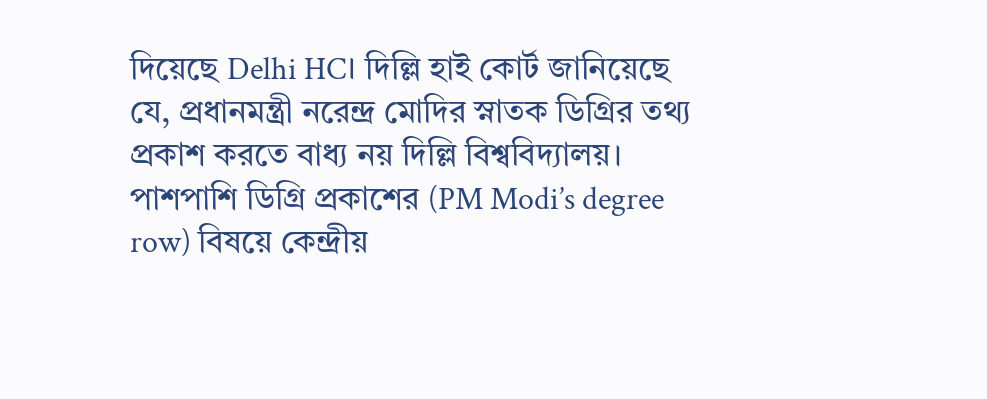দিয়েছে Delhi HC। দিল্লি হাই কোর্ট জানিয়েছে যে, প্রধানমন্ত্রী নরেন্দ্র মোদির স্নাতক ডিগ্রির তথ্য প্রকাশ করতে বাধ্য নয় দিল্লি বিশ্ববিদ্যালয়। পাশপাশি ডিগ্রি প্রকাশের (PM Modi’s degree row) বিষয়ে কেন্দ্রীয়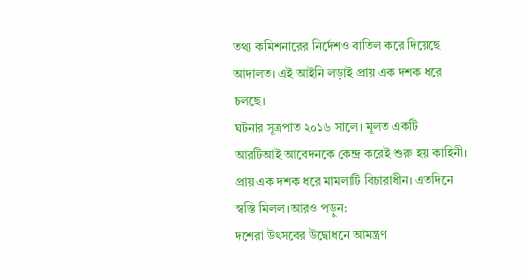তথ্য কমিশনারের নির্দেশও বাতিল করে দিয়েছে আদালত। এই আইনি লড়াই প্রায় এক দশক ধরে চলছে।
ঘটনার সূত্রপাত ২০১৬ সালে। মূলত একটি আরটিআই আবেদনকে কেন্দ্র করেই শুরু হয় কাহিনী। প্রায় এক দশক ধরে মামলাটি বিচারাধীন। এতদিনে স্বস্তি মিলল।আরও পড়ুন:
দশেরা উৎসবের উদ্বোধনে আমন্ত্রণ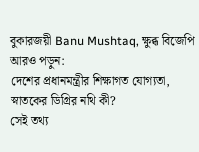বুকারজয়ী Banu Mushtaq, ক্ষুব্ধ বিজেপি
আরও পড়ুন:
দেশের প্রধানমন্ত্রীর শিক্ষাগত যোগ্যতা, স্নাতকের ডিগ্রির নথি কী?
সেই তথ্য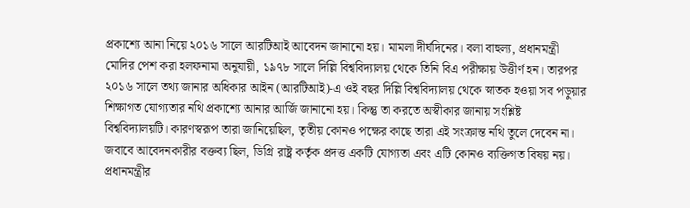প্রকাশ্যে আনা নিয়ে ২০১৬ সালে আরটিআই আবেদন জানানো হয়। মামলা দীর্ঘদিনের। বলা বাহুল্য, প্রধানমন্ত্রী মোদির পেশ করা হলফনামা অনুযায়ী, ১৯৭৮ সালে দিল্লি বিশ্ববিদ্যালয় থেকে তিনি বিএ পরীক্ষায় উত্তীর্ণ হন। তারপর ২০১৬ সালে তথ্য জানার অধিকার আইন (আরটিআই)-এ ওই বছর দিল্লি বিশ্ববিদ্যালয় থেকে স্নাতক হওয়া সব পড়ুয়ার শিক্ষাগত যোগ্যতার নথি প্রকাশ্যে আনার আর্জি জানানো হয়। কিন্তু তা করতে অস্বীকার জানায় সংশ্লিষ্ট বিশ্ববিদ্যালয়টি। কারণস্বরূপ তারা জানিয়েছিল, তৃতীয় কোনও পক্ষের কাছে তারা এই সংক্রান্ত নথি তুলে দেবেন না। জবাবে আবেদনকারীর বক্তব্য ছিল, ডিগ্রি রাষ্ট্র কর্তৃক প্রদত্ত একটি যোগ্যতা এবং এটি কোনও ব্যক্তিগত বিষয় নয়। প্রধানমন্ত্রীর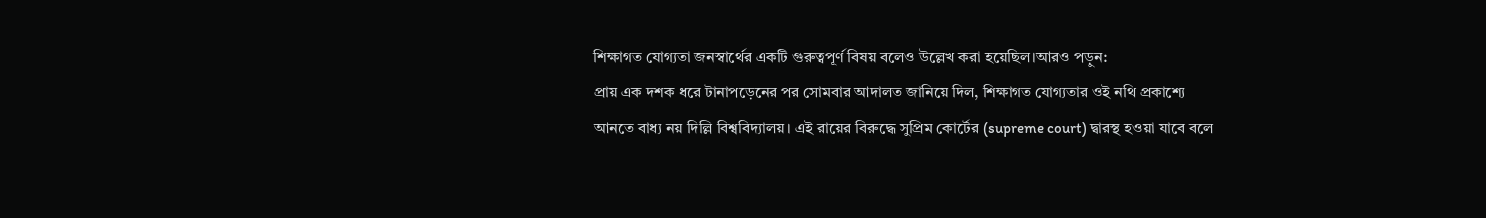শিক্ষাগত যোগ্যতা জনস্বার্থের একটি গুরুত্বপূর্ণ বিষয় বলেও উল্লেখ করা হয়েছিল।আরও পড়ুন:
প্রায় এক দশক ধরে টানাপড়েনের পর সোমবার আদালত জানিয়ে দিল, শিক্ষাগত যোগ্যতার ওই নথি প্রকাশ্যে আনতে বাধ্য নয় দিল্লি বিশ্ববিদ্যালয়। এই রায়ের বিরুদ্ধে সুপ্রিম কোর্টের (supreme court) দ্বারস্থ হওয়া যাবে বলে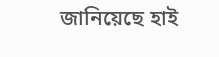জানিয়েছে হাই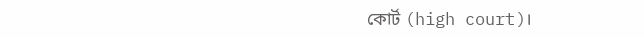কোর্ট (high court)।